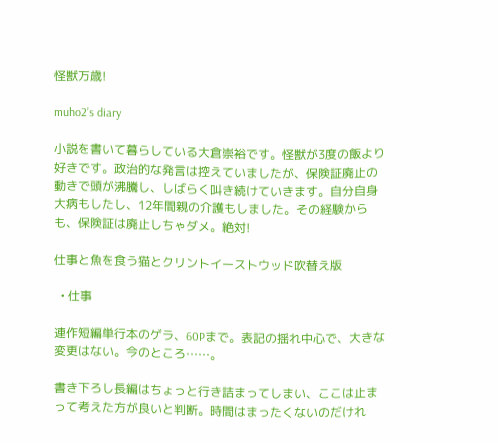怪獣万歳!

muho2’s diary

小説を書いて暮らしている大倉崇裕です。怪獣が3度の飯より好きです。政治的な発言は控えていましたが、保険証廃止の動きで頭が沸騰し、しばらく叫き続けていきます。自分自身大病もしたし、12年間親の介護もしました。その経験からも、保険証は廃止しちゃダメ。絶対!

仕事と魚を食う猫とクリントイーストウッド吹替え版

  • 仕事

連作短編単行本のゲラ、60Pまで。表記の揺れ中心で、大きな変更はない。今のところ……。

書き下ろし長編はちょっと行き詰まってしまい、ここは止まって考えた方が良いと判断。時間はまったくないのだけれ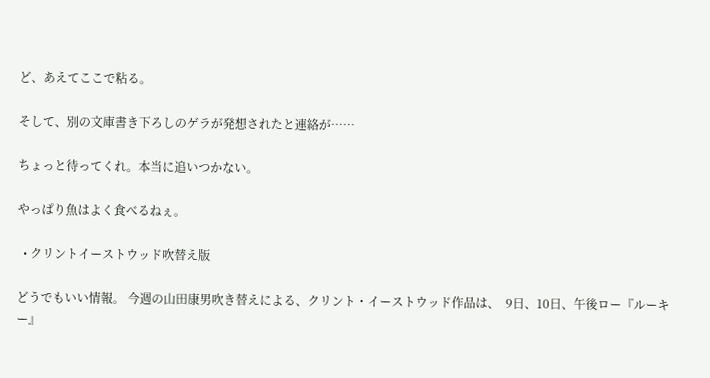ど、あえてここで粘る。

そして、別の文庫書き下ろしのゲラが発想されたと連絡が……

ちょっと待ってくれ。本当に追いつかない。

やっぱり魚はよく食べるねぇ。

  • クリントイーストウッド吹替え版

どうでもいい情報。 今週の山田康男吹き替えによる、クリント・イーストウッド作品は、  9日、10日、午後ロー『ルーキー』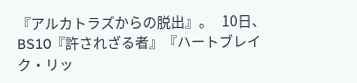『アルカトラズからの脱出』。   10日、BS10『許されざる者』『ハートブレイク・リッ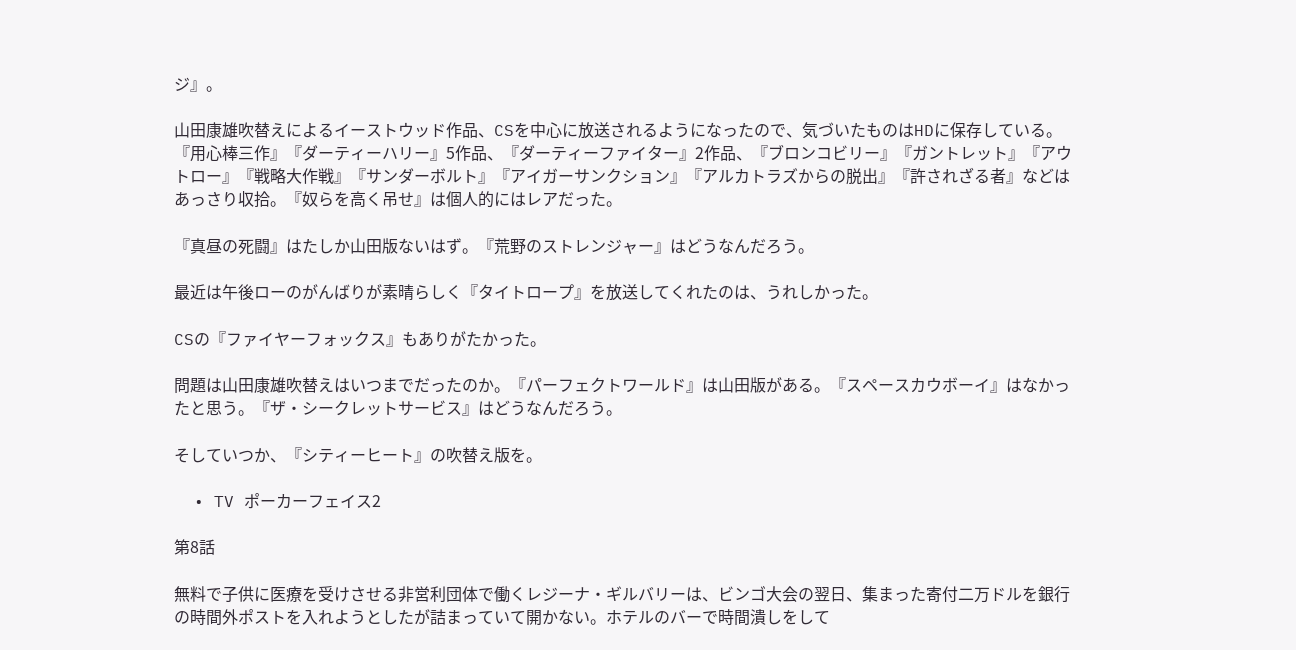ジ』。

山田康雄吹替えによるイーストウッド作品、CSを中心に放送されるようになったので、気づいたものはHDに保存している。『用心棒三作』『ダーティーハリー』5作品、『ダーティーファイター』2作品、『ブロンコビリー』『ガントレット』『アウトロー』『戦略大作戦』『サンダーボルト』『アイガーサンクション』『アルカトラズからの脱出』『許されざる者』などはあっさり収拾。『奴らを高く吊せ』は個人的にはレアだった。

『真昼の死闘』はたしか山田版ないはず。『荒野のストレンジャー』はどうなんだろう。

最近は午後ローのがんばりが素晴らしく『タイトロープ』を放送してくれたのは、うれしかった。

CSの『ファイヤーフォックス』もありがたかった。

問題は山田康雄吹替えはいつまでだったのか。『パーフェクトワールド』は山田版がある。『スペースカウボーイ』はなかったと思う。『ザ・シークレットサービス』はどうなんだろう。

そしていつか、『シティーヒート』の吹替え版を。

  • TV ポーカーフェイス2

第8話

無料で子供に医療を受けさせる非営利団体で働くレジーナ・ギルバリーは、ビンゴ大会の翌日、集まった寄付二万ドルを銀行の時間外ポストを入れようとしたが詰まっていて開かない。ホテルのバーで時間潰しをして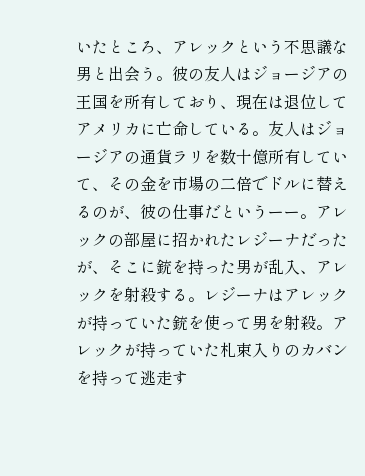いたところ、アレックという不思議な男と出会う。彼の友人はジョージアの王国を所有しており、現在は退位してアメリカに亡命している。友人はジョージアの通貨ラリを数十億所有していて、その金を市場の二倍でドルに替えるのが、彼の仕事だというーー。アレックの部屋に招かれたレジーナだったが、そこに銃を持った男が乱入、アレックを射殺する。レジーナはアレックが持っていた銃を使って男を射殺。アレックが持っていた札束入りのカバンを持って逃走す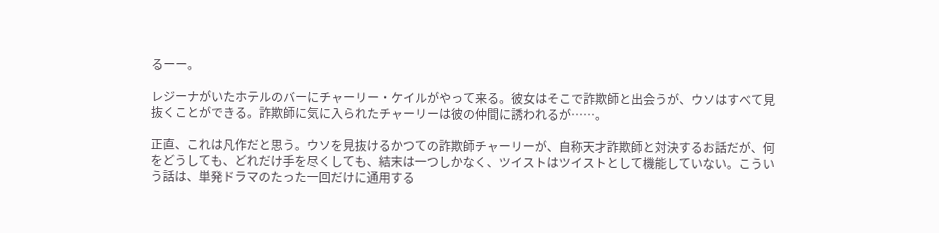るーー。

レジーナがいたホテルのバーにチャーリー・ケイルがやって来る。彼女はそこで詐欺師と出会うが、ウソはすべて見抜くことができる。詐欺師に気に入られたチャーリーは彼の仲間に誘われるが……。

正直、これは凡作だと思う。ウソを見抜けるかつての詐欺師チャーリーが、自称天才詐欺師と対決するお話だが、何をどうしても、どれだけ手を尽くしても、結末は一つしかなく、ツイストはツイストとして機能していない。こういう話は、単発ドラマのたった一回だけに通用する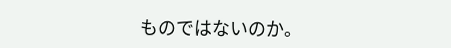ものではないのか。